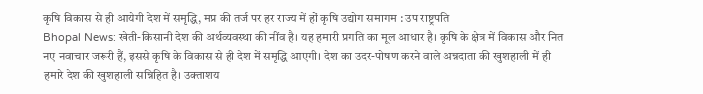कृषि विकास से ही आयेगी देश में समृद्धि, मप्र की तर्ज पर हर राज्य में हों कृषि उद्योग समागम : उप राष्ट्रपति
Bhopal News: खेती-किसानी देश की अर्थव्यवस्था की नींव है। यह हमारी प्रगति का मूल आधार है। कृषि के क्षेत्र में विकास और नित नए नवाचार जरूरी हैं, इससे कृषि के विकास से ही देश में समृद्धि आएगी। देश का उदर-पोषण करने वाले अन्नदाता की खुशहाली में ही हमारे देश की खुशहाली सन्निहित है। उक्ताशय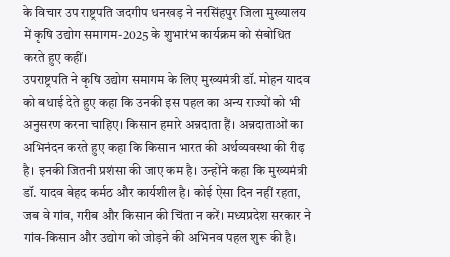के विचार उप राष्ट्रपति जदगीप धनखड़ ने नरसिंहपुर जिला मुख्यालय में कृषि उद्योग समागम-2025 के शुभारंभ कार्यक्रम को संबोधित करते हुए कहीं।
उपराष्ट्रपति ने कृषि उद्योग समागम के लिए मुख्यमंत्री डॉ. मोहन यादव को बधाई देते हुए कहा कि उनकी इस पहल का अन्य राज्यों को भी अनुसरण करना चाहिए। किसान हमारे अन्नदाता हैं। अन्नदाताओं का अभिनंदन करते हुए कहा कि किसान भारत की अर्थव्यवस्था की रीढ़ है। इनकी जितनी प्रशंसा की जाए कम है। उन्होंने कहा कि मुख्यमंत्री डॉ. यादव बेहद कर्मठ और कार्यशील है। कोई ऐसा दिन नहीं रहता, जब वे गांव, गरीब और किसान की चिंता न करें। मध्यप्रदेश सरकार ने गांव-किसान और उद्योग को जोड़ने की अभिनव पहल शुरू की है।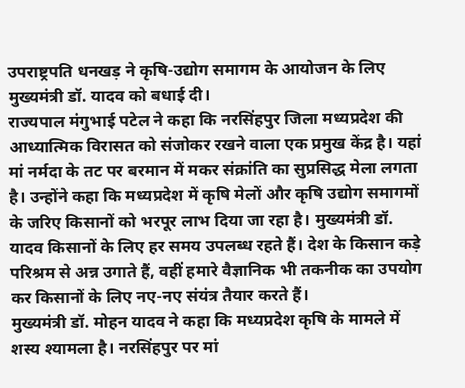उपराष्ट्रपति धनखड़ ने कृषि-उद्योग समागम के आयोजन के लिए मुख्यमंत्री डॉ. यादव को बधाई दी।
राज्यपाल मंगुभाई पटेल ने कहा कि नरसिंहपुर जिला मध्यप्रदेश की आध्यात्मिक विरासत को संजोकर रखने वाला एक प्रमुख केंद्र है। यहां मां नर्मदा के तट पर बरमान में मकर संक्रांति का सुप्रसिद्ध मेला लगता है। उन्होंने कहा कि मध्यप्रदेश में कृषि मेलों और कृषि उद्योग समागमों के जरिए किसानों को भरपूर लाभ दिया जा रहा है। मुख्यमंत्री डॉ. यादव किसानों के लिए हर समय उपलब्ध रहते हैं। देश के किसान कड़े परिश्रम से अन्न उगाते हैं, वहीं हमारे वैज्ञानिक भी तकनीक का उपयोग कर किसानों के लिए नए-नए संयंत्र तैयार करते हैं।
मुख्यमंत्री डॉ. मोहन यादव ने कहा कि मध्यप्रदेश कृषि के मामले में शस्य श्यामला है। नरसिंहपुर पर मां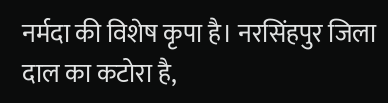नर्मदा की विशेष कृपा है। नरसिंहपुर जिला दाल का कटोरा है,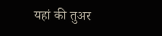यहां की तुअर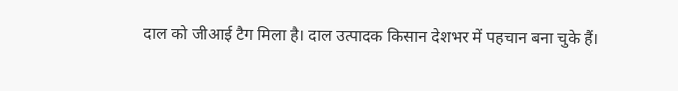दाल को जीआई टैग मिला है। दाल उत्पादक किसान देशभर में पहचान बना चुके हैं।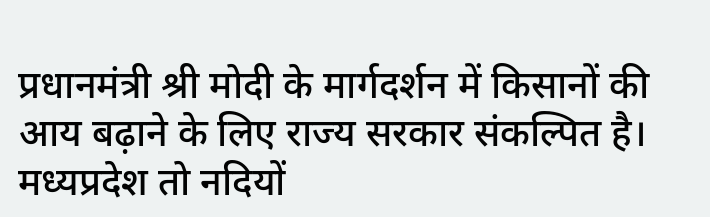प्रधानमंत्री श्री मोदी के मार्गदर्शन में किसानों की आय बढ़ाने के लिए राज्य सरकार संकल्पित है। मध्यप्रदेश तो नदियों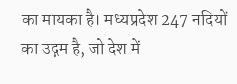का मायका है। मध्यप्रदेश 247 नदियों का उद्गम है, जो देश में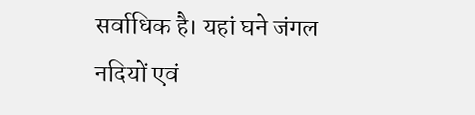सर्वाधिक है। यहां घने जंगल नदियों एवं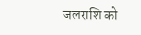जलराशि को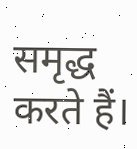समृद्ध करते हैं।